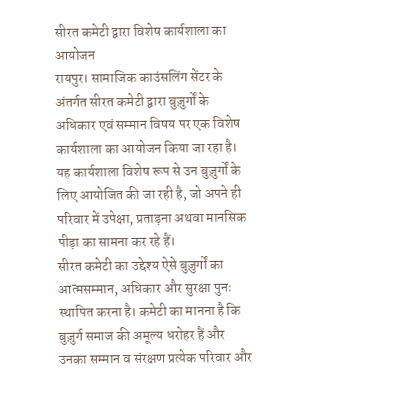सीरत कमेटी द्वारा विशेष कार्यशाला का आयोजन
रायपुर। सामाजिक काउंसलिंग सेंटर के अंतर्गत सीरत कमेटी द्वारा बुज़ुर्गों के अधिकार एवं सम्मान विषय पर एक विशेष कार्यशाला का आयोजन किया जा रहा है। यह कार्यशाला विशेष रूप से उन बुज़ुर्गों के लिए आयोजित की जा रही है, जो अपने ही परिवार में उपेक्षा, प्रताड़ना अथवा मानसिक पीड़ा का सामना कर रहे हैं।
सीरत कमेटी का उद्देश्य ऐसे बुज़ुर्गों का आत्मसम्मान, अधिकार और सुरक्षा पुनः स्थापित करना है। कमेटी का मानना है कि बुज़ुर्ग समाज की अमूल्य धरोहर हैं और उनका सम्मान व संरक्षण प्रत्येक परिवार और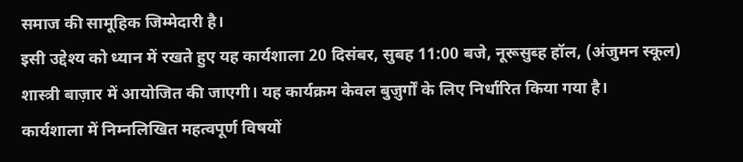समाज की सामूहिक जिम्मेदारी है।
इसी उद्देश्य को ध्यान में रखते हुए यह कार्यशाला 20 दिसंबर, सुबह 11:00 बजे, नूरूसुब्ह हॉल, (अंजुमन स्कूल) शास्त्री बाज़ार में आयोजित की जाएगी। यह कार्यक्रम केवल बुज़ुर्गों के लिए निर्धारित किया गया है।
कार्यशाला में निम्नलिखित महत्वपूर्ण विषयों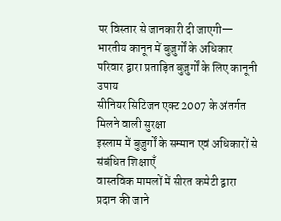पर विस्तार से जानकारी दी जाएगी—
भारतीय कानून में बुज़ुर्गों के अधिकार
परिवार द्वारा प्रताड़ित बुज़ुर्गों के लिए कानूनी उपाय
सीनियर सिटिजन एक्ट 2007 के अंतर्गत मिलने वाली सुरक्षा
इस्लाम में बुज़ुर्गों के सम्मान एवं अधिकारों से संबंधित शिक्षाएँ
वास्तविक मामलों में सीरत कमेटी द्वारा प्रदान की जाने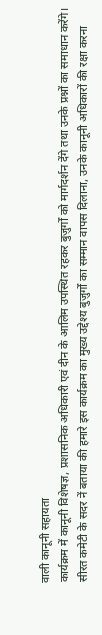वाली कानूनी सहायता
कार्यक्रम में कानूनी विशेषज्ञ, प्रशासनिक अधिकारी एवं दीन के आलिम उपस्थित रहकर बुज़ुर्गों को मार्गदर्शन देंगे तथा उनके प्रश्नों का समाधान करेंगे।
सीरत कमेटी के सदर नें बताया की हमारे इस कार्यक्रम का मुख्य उद्देश्य बुज़ुर्गों का सम्मान वापस दिलाना, उनके कानूनी अधिकारों की रक्षा करना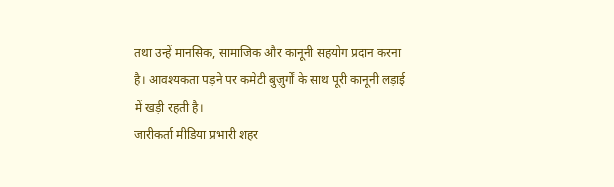तथा उन्हें मानसिक, सामाजिक और कानूनी सहयोग प्रदान करना है। आवश्यकता पड़ने पर कमेटी बुज़ुर्गों के साथ पूरी कानूनी लड़ाई में खड़ी रहती है।
जारीकर्ता मीडिया प्रभारी शहर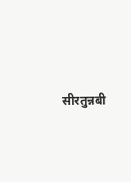सीरतुन्नबी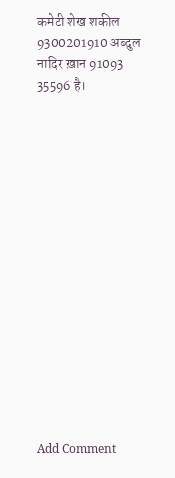कमेटी शेख शकील 9300201910 अब्दुल नादिर ख़ान 91093 35596 है।
















Add Comment